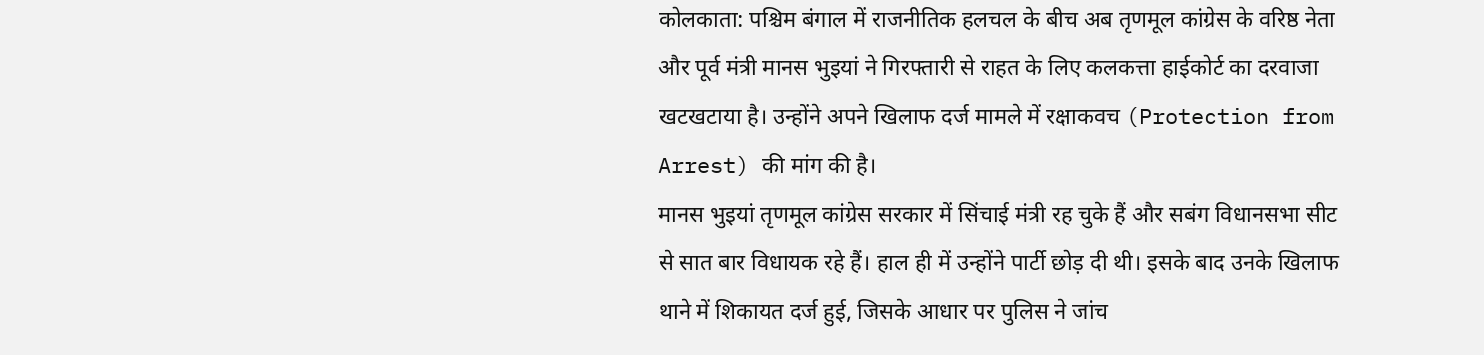कोलकाता: पश्चिम बंगाल में राजनीतिक हलचल के बीच अब तृणमूल कांग्रेस के वरिष्ठ नेता और पूर्व मंत्री मानस भुइयां ने गिरफ्तारी से राहत के लिए कलकत्ता हाईकोर्ट का दरवाजा खटखटाया है। उन्होंने अपने खिलाफ दर्ज मामले में रक्षाकवच (Protection from Arrest) की मांग की है।
मानस भुइयां तृणमूल कांग्रेस सरकार में सिंचाई मंत्री रह चुके हैं और सबंग विधानसभा सीट से सात बार विधायक रहे हैं। हाल ही में उन्होंने पार्टी छोड़ दी थी। इसके बाद उनके खिलाफ थाने में शिकायत दर्ज हुई, जिसके आधार पर पुलिस ने जांच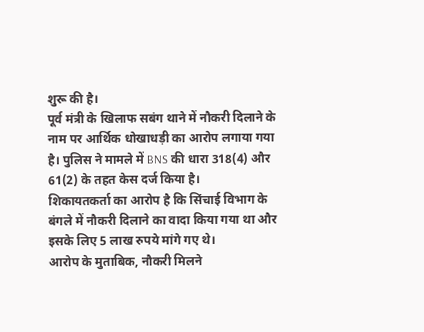शुरू की है।
पूर्व मंत्री के खिलाफ सबंग थाने में नौकरी दिलाने के नाम पर आर्थिक धोखाधड़ी का आरोप लगाया गया है। पुलिस ने मामले में BNS की धारा 318(4) और 61(2) के तहत केस दर्ज किया है।
शिकायतकर्ता का आरोप है कि सिंचाई विभाग के बंगले में नौकरी दिलाने का वादा किया गया था और इसके लिए 5 लाख रुपये मांगे गए थे।
आरोप के मुताबिक, नौकरी मिलने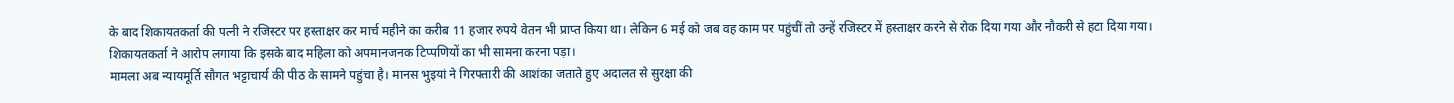के बाद शिकायतकर्ता की पत्नी ने रजिस्टर पर हस्ताक्षर कर मार्च महीने का करीब 11 हजार रुपये वेतन भी प्राप्त किया था। लेकिन 6 मई को जब वह काम पर पहुंचीं तो उन्हें रजिस्टर में हस्ताक्षर करने से रोक दिया गया और नौकरी से हटा दिया गया।
शिकायतकर्ता ने आरोप लगाया कि इसके बाद महिला को अपमानजनक टिप्पणियों का भी सामना करना पड़ा।
मामला अब न्यायमूर्ति सौगत भट्टाचार्य की पीठ के सामने पहुंचा है। मानस भुइयां ने गिरफ्तारी की आशंका जताते हुए अदालत से सुरक्षा की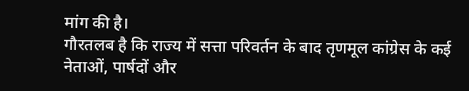मांग की है।
गौरतलब है कि राज्य में सत्ता परिवर्तन के बाद तृणमूल कांग्रेस के कई नेताओं, पार्षदों और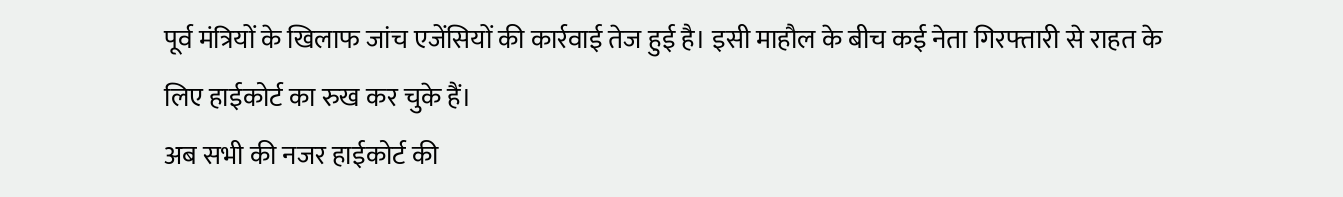पूर्व मंत्रियों के खिलाफ जांच एजेंसियों की कार्रवाई तेज हुई है। इसी माहौल के बीच कई नेता गिरफ्तारी से राहत के लिए हाईकोर्ट का रुख कर चुके हैं।
अब सभी की नजर हाईकोर्ट की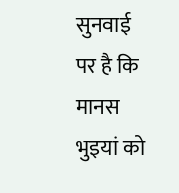सुनवाई पर है कि मानस भुइयां को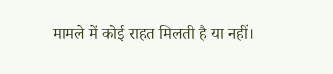मामले में कोई राहत मिलती है या नहीं।